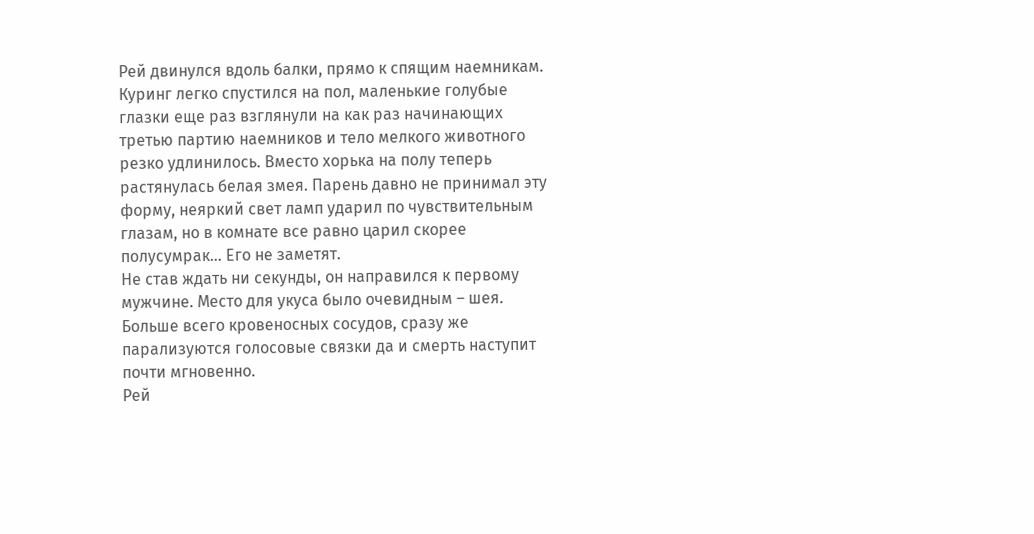Рей двинулся вдоль балки, прямо к спящим наемникам. Куринг легко спустился на пол, маленькие голубые глазки еще раз взглянули на как раз начинающих третью партию наемников и тело мелкого животного резко удлинилось. Вместо хорька на полу теперь растянулась белая змея. Парень давно не принимал эту форму, неяркий свет ламп ударил по чувствительным глазам, но в комнате все равно царил скорее полусумрак… Его не заметят.
Не став ждать ни секунды, он направился к первому мужчине. Место для укуса было очевидным – шея. Больше всего кровеносных сосудов, сразу же парализуются голосовые связки да и смерть наступит почти мгновенно.
Рей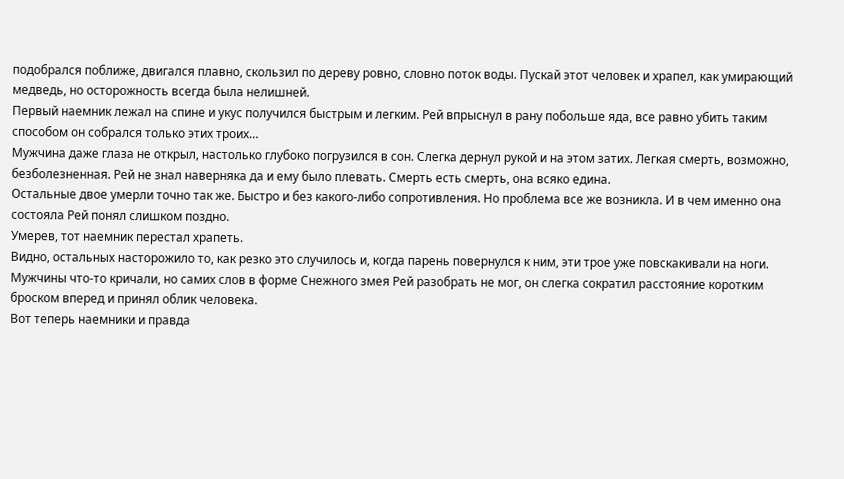подобрался поближе, двигался плавно, скользил по дереву ровно, словно поток воды. Пускай этот человек и храпел, как умирающий медведь, но осторожность всегда была нелишней.
Первый наемник лежал на спине и укус получился быстрым и легким. Рей впрыснул в рану побольше яда, все равно убить таким способом он собрался только этих троих…
Мужчина даже глаза не открыл, настолько глубоко погрузился в сон. Слегка дернул рукой и на этом затих. Легкая смерть, возможно, безболезненная. Рей не знал наверняка да и ему было плевать. Смерть есть смерть, она всяко едина.
Остальные двое умерли точно так же. Быстро и без какого-либо сопротивления. Но проблема все же возникла. И в чем именно она состояла Рей понял слишком поздно.
Умерев, тот наемник перестал храпеть.
Видно, остальных насторожило то, как резко это случилось и, когда парень повернулся к ним, эти трое уже повскакивали на ноги. Мужчины что-то кричали, но самих слов в форме Снежного змея Рей разобрать не мог, он слегка сократил расстояние коротким броском вперед и принял облик человека.
Вот теперь наемники и правда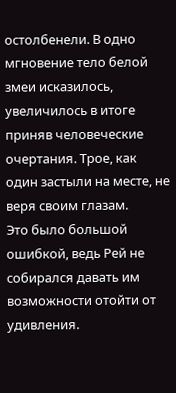остолбенели. В одно мгновение тело белой змеи исказилось, увеличилось в итоге приняв человеческие очертания. Трое, как один застыли на месте, не веря своим глазам.
Это было большой ошибкой, ведь Рей не собирался давать им возможности отойти от удивления.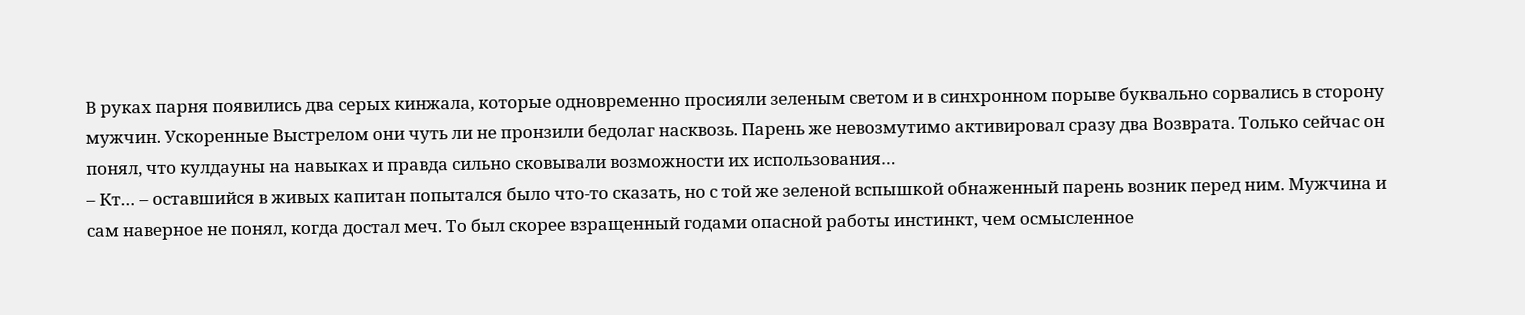В руках парня появились два серых кинжала, которые одновременно просияли зеленым светом и в синхронном порыве буквально сорвались в сторону мужчин. Ускоренные Выстрелом они чуть ли не пронзили бедолаг насквозь. Парень же невозмутимо активировал сразу два Возврата. Только сейчас он понял, что кулдауны на навыках и правда сильно сковывали возможности их использования…
– Кт… – оставшийся в живых капитан попытался было что-то сказать, но с той же зеленой вспышкой обнаженный парень возник перед ним. Мужчина и сам наверное не понял, когда достал меч. То был скорее взращенный годами опасной работы инстинкт, чем осмысленное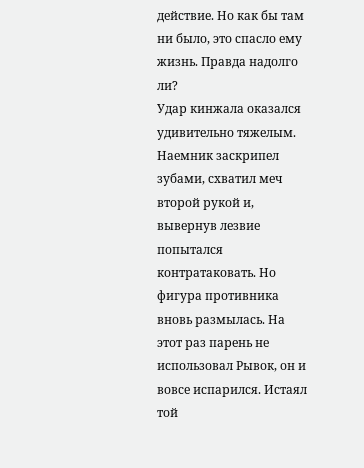действие. Но как бы там ни было, это спасло ему жизнь. Правда надолго ли?
Удар кинжала оказался удивительно тяжелым. Наемник заскрипел зубами, схватил меч второй рукой и, вывернув лезвие попытался контратаковать. Но фигура противника вновь размылась. На этот раз парень не использовал Рывок, он и вовсе испарился. Истаял той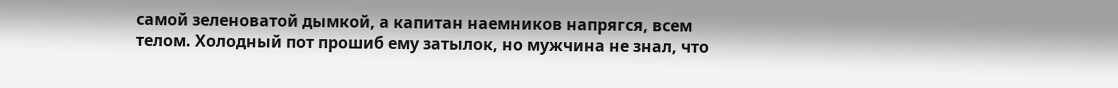самой зеленоватой дымкой, а капитан наемников напрягся, всем телом. Холодный пот прошиб ему затылок, но мужчина не знал, что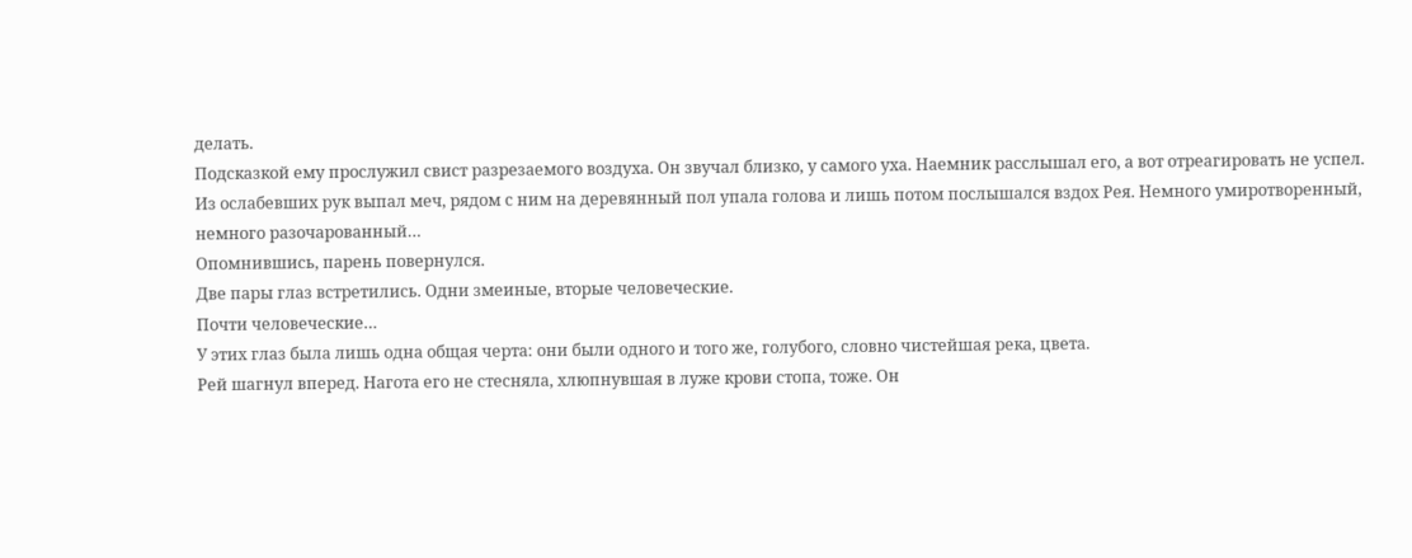делать.
Подсказкой ему прослужил свист разрезаемого воздуха. Он звучал близко, у самого уха. Наемник расслышал его, а вот отреагировать не успел. Из ослабевших рук выпал меч, рядом с ним на деревянный пол упала голова и лишь потом послышался вздох Рея. Немного умиротворенный, немного разочарованный…
Опомнившись, парень повернулся.
Две пары глаз встретились. Одни змеиные, вторые человеческие.
Почти человеческие…
У этих глаз была лишь одна общая черта: они были одного и того же, голубого, словно чистейшая река, цвета.
Рей шагнул вперед. Нагота его не стесняла, хлюпнувшая в луже крови стопа, тоже. Он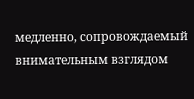медленно, сопровождаемый внимательным взглядом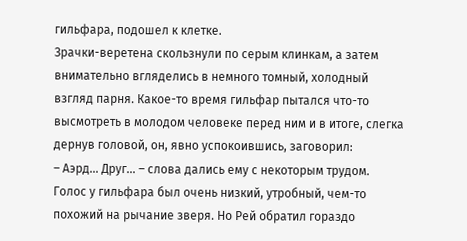гильфара, подошел к клетке.
Зрачки-веретена скользнули по серым клинкам, а затем внимательно вгляделись в немного томный, холодный взгляд парня. Какое-то время гильфар пытался что-то высмотреть в молодом человеке перед ним и в итоге, слегка дернув головой, он, явно успокоившись, заговорил:
– Аэрд… Друг… – слова дались ему с некоторым трудом.
Голос у гильфара был очень низкий, утробный, чем-то похожий на рычание зверя. Но Рей обратил гораздо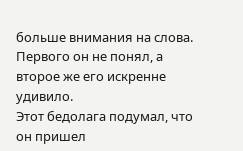больше внимания на слова. Первого он не понял, а второе же его искренне удивило.
Этот бедолага подумал, что он пришел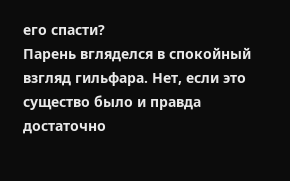его спасти?
Парень вгляделся в спокойный взгляд гильфара. Нет, если это существо было и правда достаточно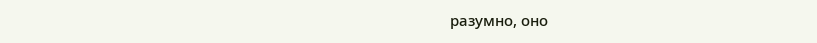разумно, оно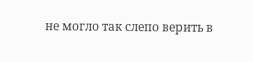не могло так слепо верить в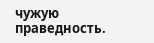чужую праведность.